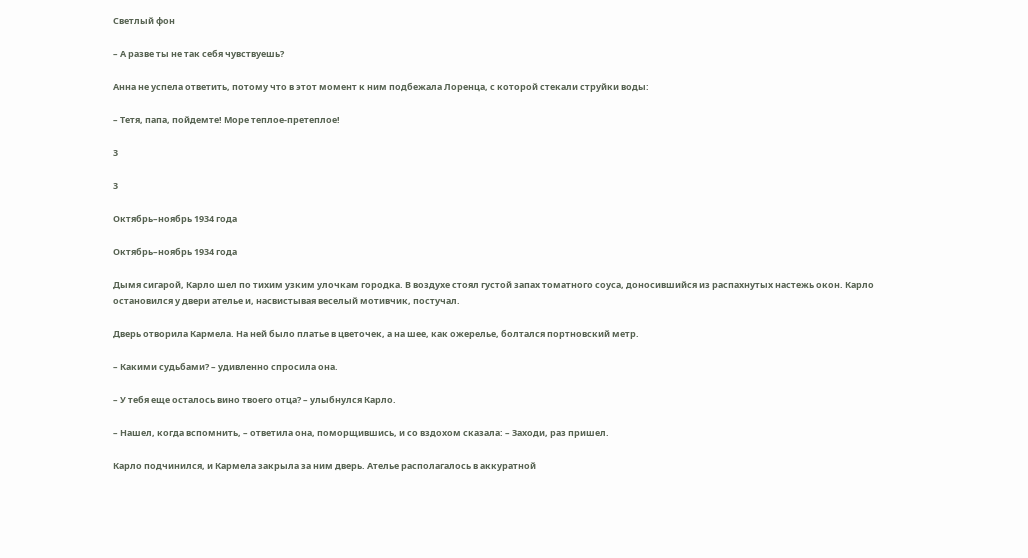Светлый фон

– А разве ты не так себя чувствуешь?

Анна не успела ответить, потому что в этот момент к ним подбежала Лоренца, с которой стекали струйки воды:

– Тетя, папа, пойдемте! Море теплое-претеплое!

3

3

Октябрь–ноябрь 1934 года

Октябрь–ноябрь 1934 года

Дымя сигарой, Карло шел по тихим узким улочкам городка. В воздухе стоял густой запах томатного соуса, доносившийся из распахнутых настежь окон. Карло остановился у двери ателье и, насвистывая веселый мотивчик, постучал.

Дверь отворила Кармела. На ней было платье в цветочек, а на шее, как ожерелье, болтался портновский метр.

– Какими судьбами? – удивленно спросила она.

– У тебя еще осталось вино твоего отца? – улыбнулся Карло.

– Нашел, когда вспомнить, – ответила она, поморщившись, и со вздохом сказала: – Заходи, раз пришел.

Карло подчинился, и Кармела закрыла за ним дверь. Ателье располагалось в аккуратной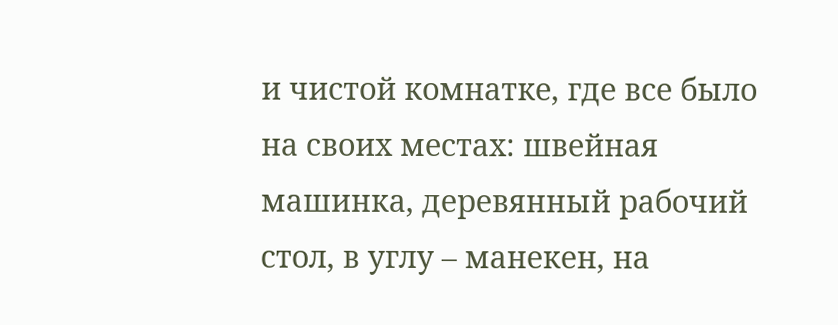и чистой комнатке, где все было на своих местах: швейная машинка, деревянный рабочий стол, в углу – манекен, на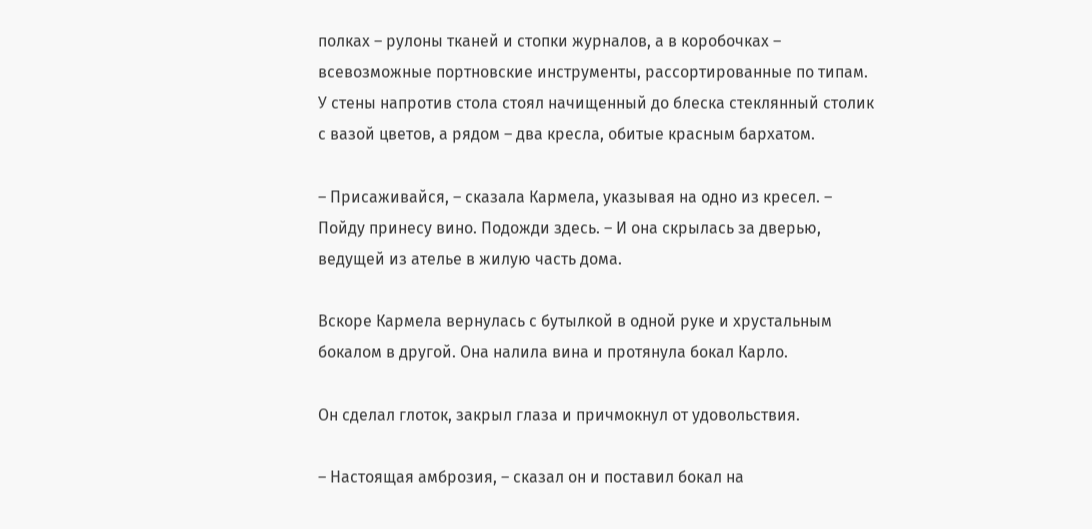полках – рулоны тканей и стопки журналов, а в коробочках – всевозможные портновские инструменты, рассортированные по типам. У стены напротив стола стоял начищенный до блеска стеклянный столик с вазой цветов, а рядом – два кресла, обитые красным бархатом.

– Присаживайся, – сказала Кармела, указывая на одно из кресел. – Пойду принесу вино. Подожди здесь. – И она скрылась за дверью, ведущей из ателье в жилую часть дома.

Вскоре Кармела вернулась с бутылкой в одной руке и хрустальным бокалом в другой. Она налила вина и протянула бокал Карло.

Он сделал глоток, закрыл глаза и причмокнул от удовольствия.

– Настоящая амброзия, – сказал он и поставил бокал на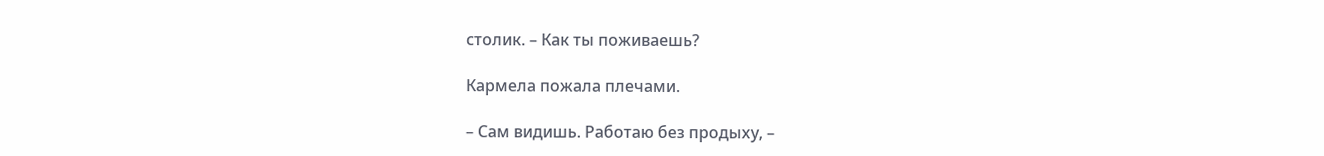столик. – Как ты поживаешь?

Кармела пожала плечами.

– Сам видишь. Работаю без продыху, –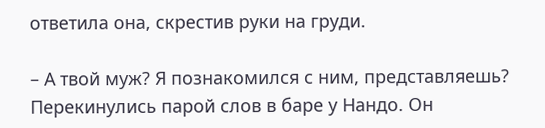ответила она, скрестив руки на груди.

– А твой муж? Я познакомился с ним, представляешь? Перекинулись парой слов в баре у Нандо. Он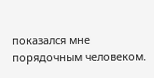показался мне порядочным человеком.